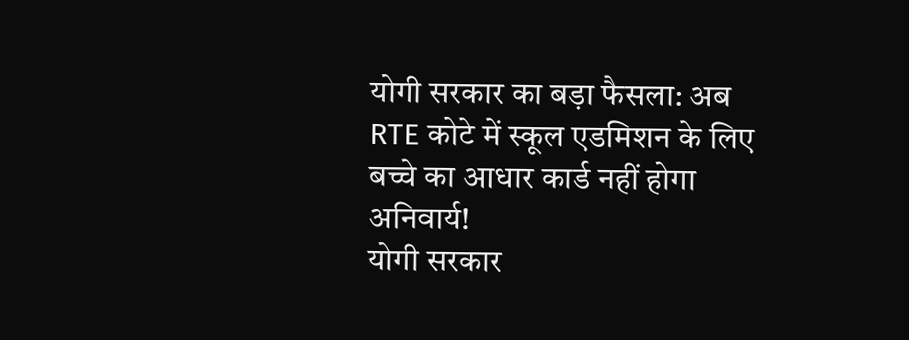योगी सरकार का बड़ा फैसला: अब RTE कोटे में स्कूल एडमिशन के लिए बच्चे का आधार कार्ड नहीं होगा अनिवार्य!
योगी सरकार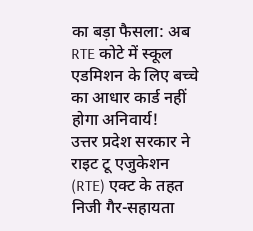का बड़ा फैसला: अब RTE कोटे में स्कूल एडमिशन के लिए बच्चे का आधार कार्ड नहीं होगा अनिवार्य!
उत्तर प्रदेश सरकार ने राइट टू एजुकेशन (RTE) एक्ट के तहत निजी गैर-सहायता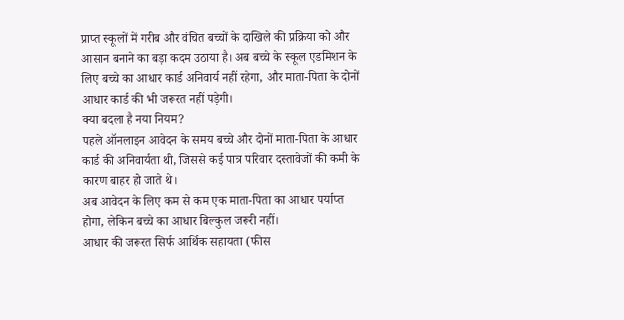प्राप्त स्कूलों में गरीब और वंचित बच्चों के दाखिले की प्रक्रिया को और आसान बनाने का बड़ा कदम उठाया है। अब बच्चे के स्कूल एडमिशन के लिए बच्चे का आधार कार्ड अनिवार्य नहीं रहेगा, और माता-पिता के दोनों आधार कार्ड की भी जरूरत नहीं पड़ेगी।
क्या बदला है नया नियम?
पहले ऑनलाइन आवेदन के समय बच्चे और दोनों माता-पिता के आधार कार्ड की अनिवार्यता थी, जिससे कई पात्र परिवार दस्तावेजों की कमी के कारण बाहर हो जाते थे।
अब आवेदन के लिए कम से कम एक माता-पिता का आधार पर्याप्त होगा, लेकिन बच्चे का आधार बिल्कुल जरूरी नहीं।
आधार की जरूरत सिर्फ आर्थिक सहायता (फीस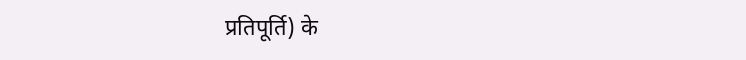प्रतिपूर्ति) के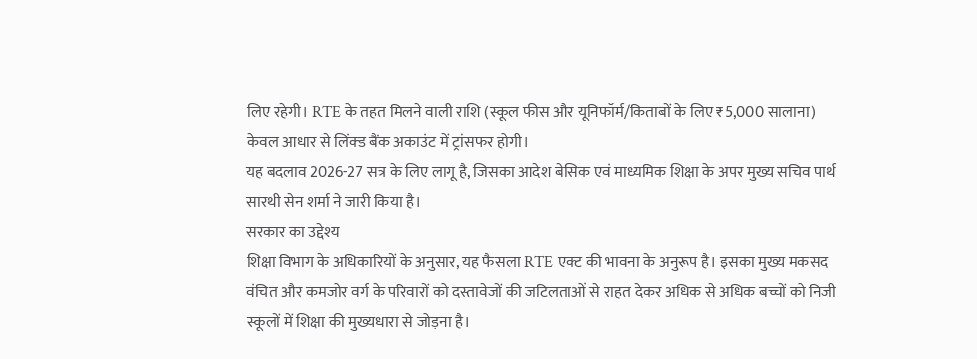लिए रहेगी। RTE के तहत मिलने वाली राशि (स्कूल फीस और यूनिफॉर्म/किताबों के लिए ₹5,000 सालाना) केवल आधार से लिंक्ड बैंक अकाउंट में ट्रांसफर होगी।
यह बदलाव 2026-27 सत्र के लिए लागू है, जिसका आदेश बेसिक एवं माध्यमिक शिक्षा के अपर मुख्य सचिव पार्थ सारथी सेन शर्मा ने जारी किया है।
सरकार का उद्देश्य
शिक्षा विभाग के अधिकारियों के अनुसार, यह फैसला RTE एक्ट की भावना के अनुरूप है। इसका मुख्य मकसद वंचित और कमजोर वर्ग के परिवारों को दस्तावेजों की जटिलताओं से राहत देकर अधिक से अधिक बच्चों को निजी स्कूलों में शिक्षा की मुख्यधारा से जोड़ना है।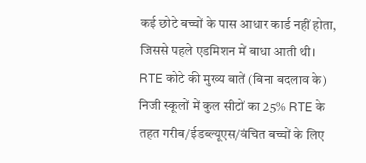कई छोटे बच्चों के पास आधार कार्ड नहीं होता, जिससे पहले एडमिशन में बाधा आती थी।
RTE कोटे की मुख्य बातें (बिना बदलाव के)
निजी स्कूलों में कुल सीटों का 25% RTE के तहत गरीब/ईडब्ल्यूएस/वंचित बच्चों के लिए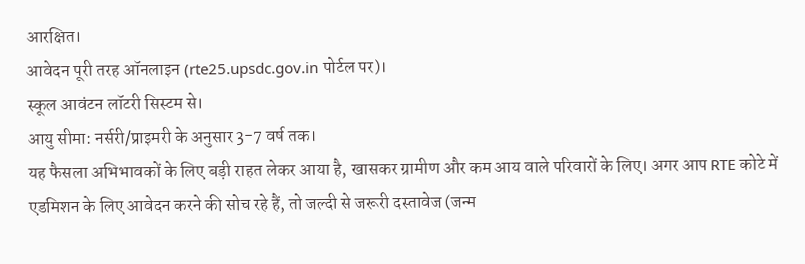आरक्षित।
आवेदन पूरी तरह ऑनलाइन (rte25.upsdc.gov.in पोर्टल पर)।
स्कूल आवंटन लॉटरी सिस्टम से।
आयु सीमा: नर्सरी/प्राइमरी के अनुसार 3-7 वर्ष तक।
यह फैसला अभिभावकों के लिए बड़ी राहत लेकर आया है, खासकर ग्रामीण और कम आय वाले परिवारों के लिए। अगर आप RTE कोटे में एडमिशन के लिए आवेदन करने की सोच रहे हैं, तो जल्दी से जरूरी दस्तावेज (जन्म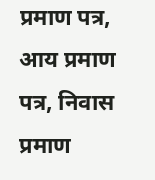प्रमाण पत्र, आय प्रमाण पत्र, निवास प्रमाण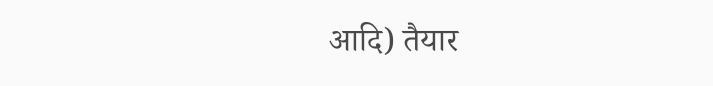आदि) तैयार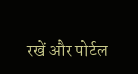रखें और पोर्टल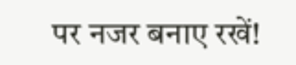पर नजर बनाए रखें!